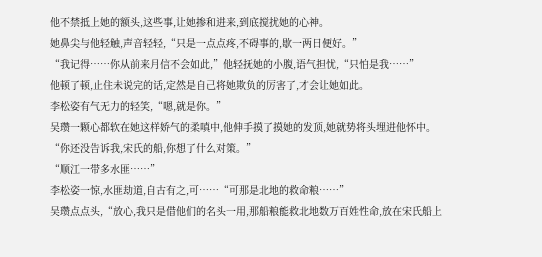他不禁抵上她的额头,这些事,让她掺和进来,到底搅扰她的心神。
她鼻尖与他轻触,声音轻轻,“只是一点点疼,不碍事的,歇一两日便好。”
“我记得……你从前来月信不会如此,”他轻抚她的小腹,语气担忧,“只怕是我……”
他顿了顿,止住未说完的话,定然是自己将她欺负的厉害了,才会让她如此。
李松姿有气无力的轻笑,“嗯,就是你。”
吴瓒一颗心都软在她这样娇气的柔嗔中,他伸手摸了摸她的发顶,她就势将头埋进他怀中。
“你还没告诉我,宋氏的船,你想了什么对策。”
“顺江一带多水匪……”
李松姿一惊,水匪劫道,自古有之,可……“可那是北地的救命粮……”
吴瓒点点头,“放心,我只是借他们的名头一用,那船粮能救北地数万百姓性命,放在宋氏船上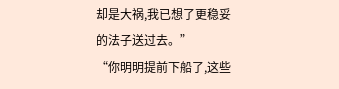却是大祸,我已想了更稳妥的法子送过去。”
“你明明提前下船了,这些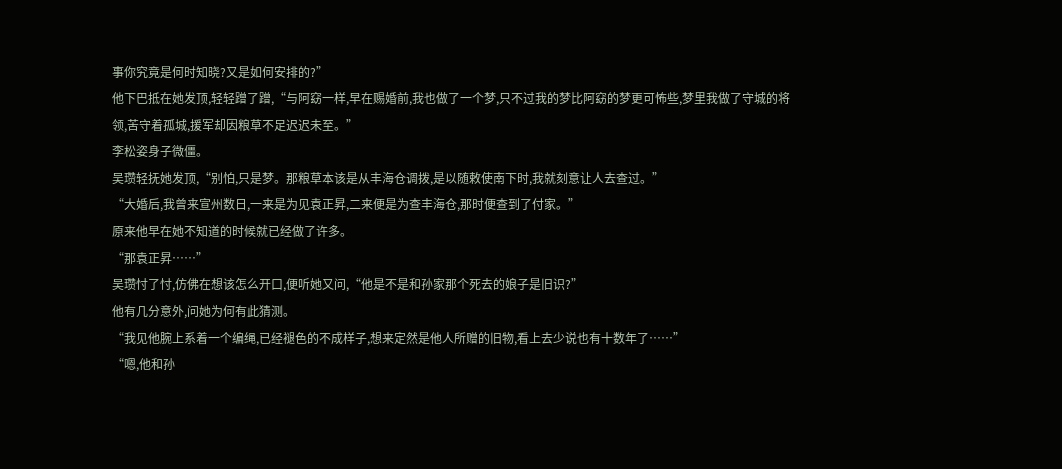事你究竟是何时知晓?又是如何安排的?”
他下巴抵在她发顶,轻轻蹭了蹭,“与阿窈一样,早在赐婚前,我也做了一个梦,只不过我的梦比阿窈的梦更可怖些,梦里我做了守城的将领,苦守着孤城,援军却因粮草不足迟迟未至。”
李松姿身子微僵。
吴瓒轻抚她发顶,“别怕,只是梦。那粮草本该是从丰海仓调拨,是以随敕使南下时,我就刻意让人去查过。”
“大婚后,我曾来宣州数日,一来是为见袁正昇,二来便是为查丰海仓,那时便查到了付家。”
原来他早在她不知道的时候就已经做了许多。
“那袁正昇……”
吴瓒忖了忖,仿佛在想该怎么开口,便听她又问,“他是不是和孙家那个死去的娘子是旧识?”
他有几分意外,问她为何有此猜测。
“我见他腕上系着一个编绳,已经褪色的不成样子,想来定然是他人所赠的旧物,看上去少说也有十数年了……”
“嗯,他和孙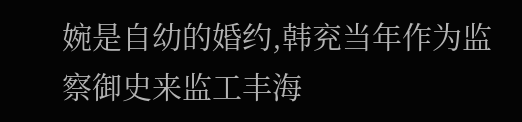婉是自幼的婚约,韩兖当年作为监察御史来监工丰海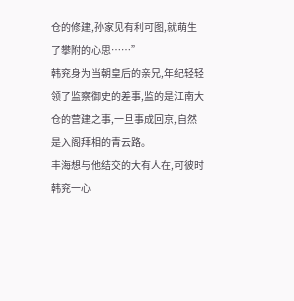仓的修建,孙家见有利可图,就萌生了攀附的心思……”
韩兖身为当朝皇后的亲兄,年纪轻轻领了监察御史的差事,监的是江南大仓的营建之事,一旦事成回京,自然是入阁拜相的青云路。
丰海想与他结交的大有人在,可彼时韩兖一心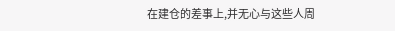在建仓的差事上,并无心与这些人周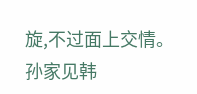旋,不过面上交情。
孙家见韩